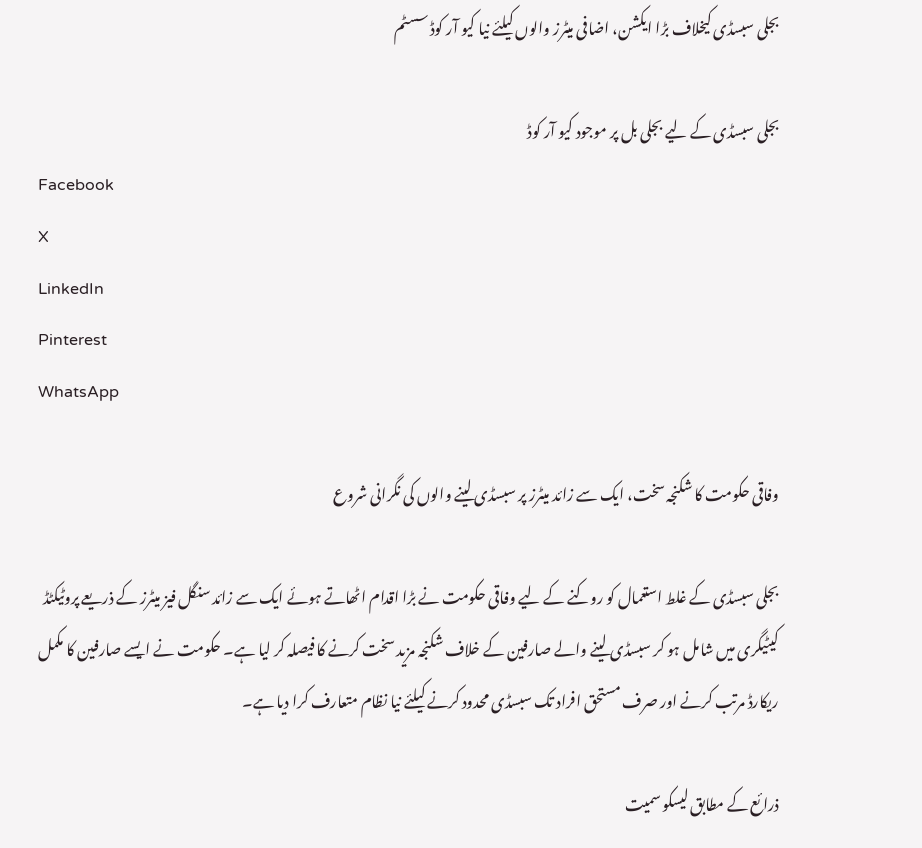بجلی سبسڈی کیخلاف بڑا ایکشن، اضافی میٹرز والوں کیلئے نیا کیو آر کوڈ سسٹم

بجلی سبسڈی کے لیے بجلی بل پر موجود کیو آر کوڈ
Facebook
X
LinkedIn
Pinterest
WhatsApp

وفاقی حکومت کا شکنجہ سخت، ایک سے زائد میٹرز پر سبسڈی لینے والوں کی نگرانی شروع

بجلی سبسڈی کے غلط استعمال کو روکنے کے لیے وفاقی حکومت نے بڑا اقدام اٹھاتے ہوئے ایک سے زائد سنگل فیز میٹرز کے ذریعے پروٹیکٹڈ کیٹیگری میں شامل ہو کر سبسڈی لینے والے صارفین کے خلاف شکنجہ مزید سخت کرنے کا فیصلہ کر لیا ہے۔ حکومت نے ایسے صارفین کا مکمل ریکارڈ مرتب کرنے اور صرف مستحق افراد تک سبسڈی محدود کرنے کیلئے نیا نظام متعارف کرا دیا ہے۔

ذرائع کے مطابق لیسکو سمیت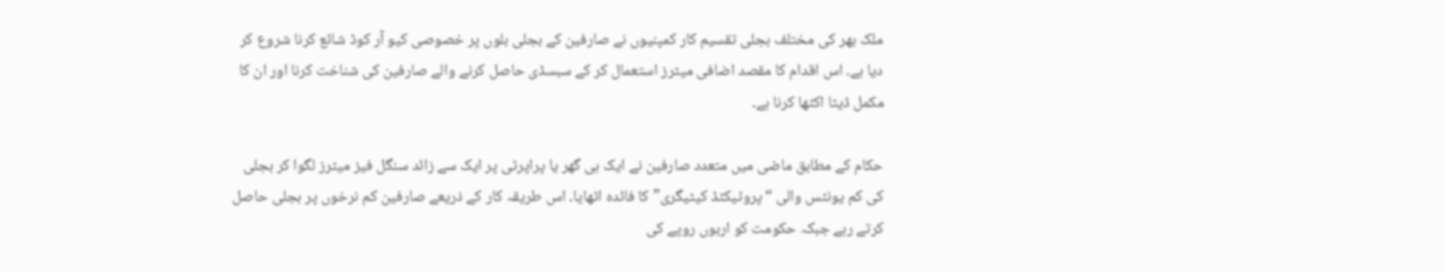ملک بھر کی مختلف بجلی تقسیم کار کمپنیوں نے صارفین کے بجلی بلوں پر خصوصی کیو آر کوڈ شائع کرنا شروع کر دیا ہے۔ اس اقدام کا مقصد اضافی میٹرز استعمال کر کے سبسڈی حاصل کرنے والے صارفین کی شناخت کرنا اور ان کا مکمل ڈیٹا اکٹھا کرنا ہے۔

حکام کے مطابق ماضی میں متعدد صارفین نے ایک ہی گھر یا پراپرٹی پر ایک سے زائد سنگل فیز میٹرز لگوا کر بجلی کی کم یونٹس والی “پروٹیکٹڈ کیٹیگری” کا فائدہ اٹھایا۔ اس طریقہ کار کے ذریعے صارفین کم نرخوں پر بجلی حاصل کرتے رہے جبکہ حکومت کو اربوں روپے کی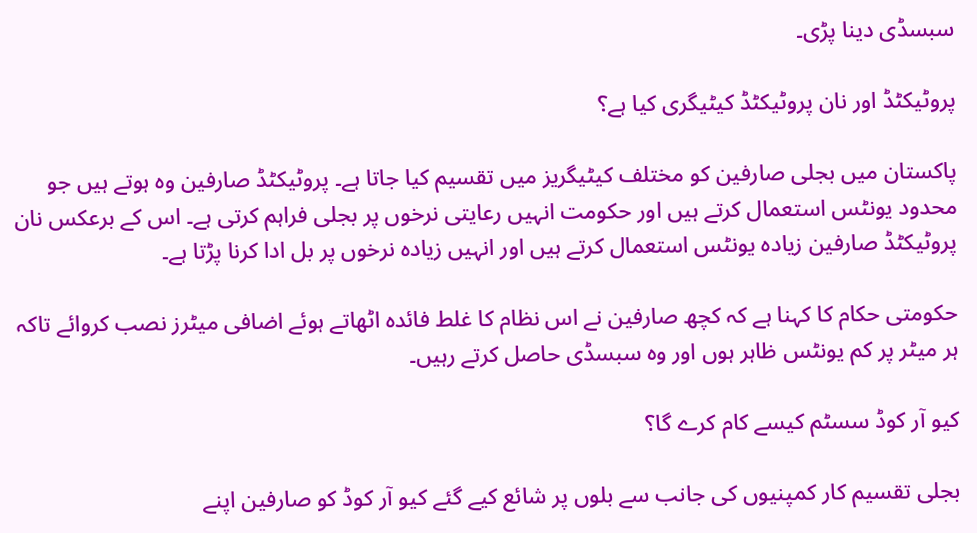سبسڈی دینا پڑی۔

پروٹیکٹڈ اور نان پروٹیکٹڈ کیٹیگری کیا ہے؟

پاکستان میں بجلی صارفین کو مختلف کیٹیگریز میں تقسیم کیا جاتا ہے۔ پروٹیکٹڈ صارفین وہ ہوتے ہیں جو محدود یونٹس استعمال کرتے ہیں اور حکومت انہیں رعایتی نرخوں پر بجلی فراہم کرتی ہے۔ اس کے برعکس نان پروٹیکٹڈ صارفین زیادہ یونٹس استعمال کرتے ہیں اور انہیں زیادہ نرخوں پر بل ادا کرنا پڑتا ہے۔

حکومتی حکام کا کہنا ہے کہ کچھ صارفین نے اس نظام کا غلط فائدہ اٹھاتے ہوئے اضافی میٹرز نصب کروائے تاکہ ہر میٹر پر کم یونٹس ظاہر ہوں اور وہ سبسڈی حاصل کرتے رہیں۔

کیو آر کوڈ سسٹم کیسے کام کرے گا؟

بجلی تقسیم کار کمپنیوں کی جانب سے بلوں پر شائع کیے گئے کیو آر کوڈ کو صارفین اپنے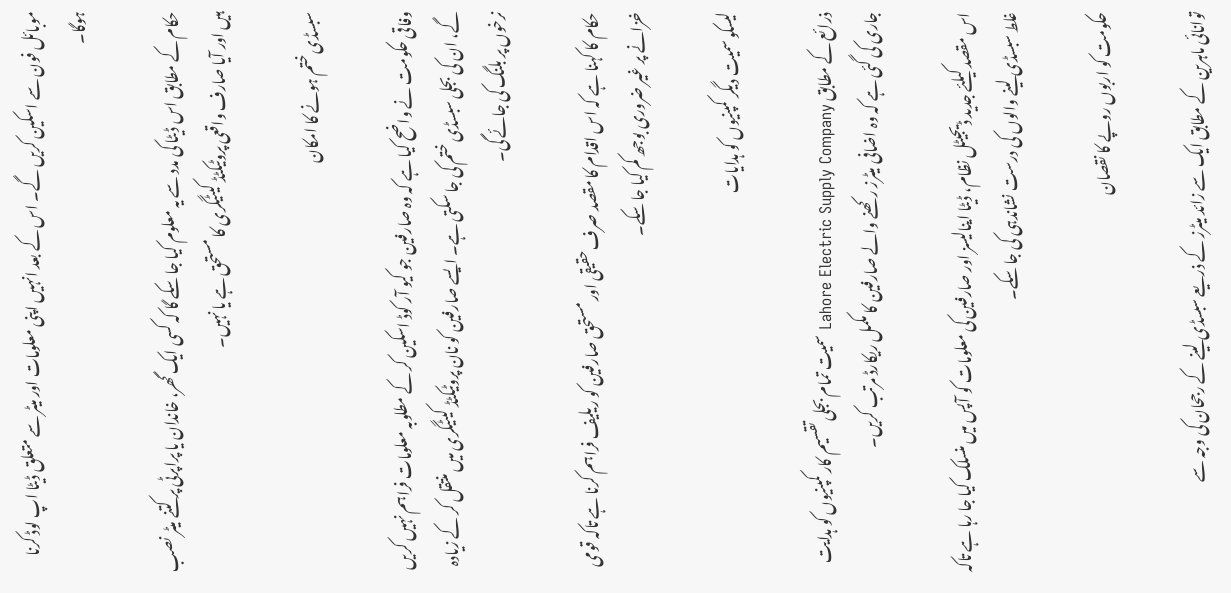موبائل فون سے اسکین کریں گے۔ اس کے بعد انہیں اپنی معلومات اور میٹر سے متعلق ڈیٹا اپ لوڈ کرنا ہوگا۔

حکام کے مطابق اس ڈیٹا کی مدد سے یہ معلوم کیا جا سکے گا کہ کسی ایک گھر، خاندان یا پراپرٹی پر کتنے میٹر نصب ہیں اور آیا صارف واقعی پروٹیکٹڈ کیٹیگری کا مستحق ہے یا نہیں۔

سبسڈی ختم ہونے کا امکان

وفاقی حکومت نے واضح کیا ہے کہ وہ صارفین جو کیو آر کوڈ اسکین کر کے مطلوبہ معلومات فراہم نہیں کریں گے، ان کی بجلی سبسڈی ختم کی جا سکتی ہے۔ ایسے صارفین کو نان پروٹیکٹڈ کیٹیگری میں منتقل کر کے زیادہ نرخوں پر بلنگ کی جائے گی۔

حکام کا کہنا ہے کہ اس اقدام کا مقصد صرف حقیقی اور مستحق صارفین کو ریلیف فراہم کرنا ہے تاکہ قومی خزانے پر غیر ضروری بوجھ کم کیا جا سکے۔

لیسکو سمیت دیگر کمپنیوں کو ہدایات

ذرائع کے مطابق Lahore Electric Supply Company سمیت تمام بجلی تقسیم کار کمپنیوں کو ہدایت جاری کی گئی ہے کہ وہ اضافی میٹرز رکھنے والے صارفین کا مکمل ریکارڈ مرتب کریں۔

اس مقصد کیلئے جدید ڈیجیٹل نظام، ڈیٹا اینالیسز اور صارفین کی معلومات کو آپس میں منسلک کیا جا رہا ہے تاکہ غلط سبسڈی لینے والوں کی درست نشاندہی کی جا سکے۔

حکومت کو اربوں روپے کا نقصان

توانائی ماہرین کے مطابق ایک سے زائد میٹرز کے ذریعے سبسڈی لینے کے رجحان کی وجہ سے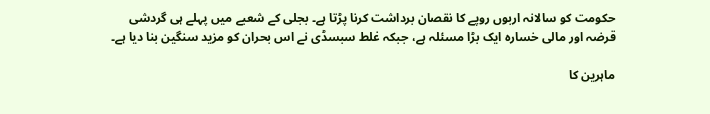حکومت کو سالانہ اربوں روپے کا نقصان برداشت کرنا پڑتا ہے۔ بجلی کے شعبے میں پہلے ہی گردشی قرضہ اور مالی خسارہ ایک بڑا مسئلہ ہے، جبکہ غلط سبسڈی نے اس بحران کو مزید سنگین بنا دیا ہے۔

ماہرین کا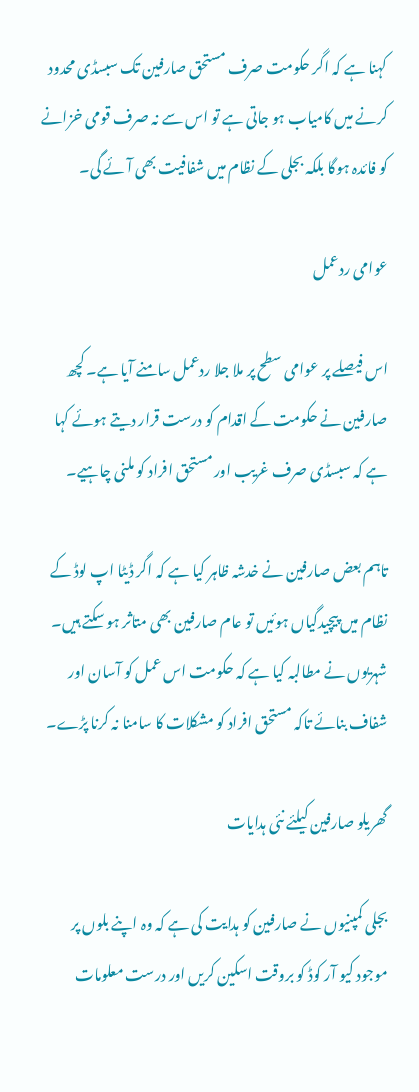کہنا ہے کہ اگر حکومت صرف مستحق صارفین تک سبسڈی محدود کرنے میں کامیاب ہو جاتی ہے تو اس سے نہ صرف قومی خزانے کو فائدہ ہوگا بلکہ بجلی کے نظام میں شفافیت بھی آئے گی۔

عوامی ردعمل

اس فیصلے پر عوامی سطح پر ملا جلا ردعمل سامنے آیا ہے۔ کچھ صارفین نے حکومت کے اقدام کو درست قرار دیتے ہوئے کہا ہے کہ سبسڈی صرف غریب اور مستحق افراد کو ملنی چاہیے۔

تاہم بعض صارفین نے خدشہ ظاہر کیا ہے کہ اگر ڈیٹا اپ لوڈ کے نظام میں پیچیدگیاں ہوئیں تو عام صارفین بھی متاثر ہو سکتے ہیں۔ شہریوں نے مطالبہ کیا ہے کہ حکومت اس عمل کو آسان اور شفاف بنائے تاکہ مستحق افراد کو مشکلات کا سامنا نہ کرنا پڑے۔

گھریلو صارفین کیلئے نئی ہدایات

بجلی کمپنیوں نے صارفین کو ہدایت کی ہے کہ وہ اپنے بلوں پر موجود کیو آر کوڈ کو بروقت اسکین کریں اور درست معلومات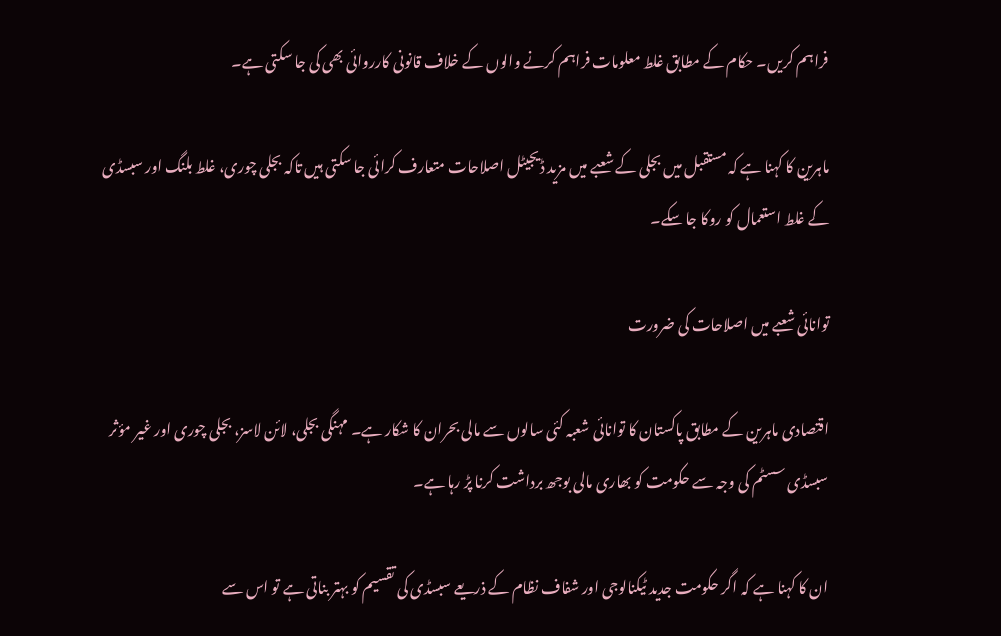فراہم کریں۔ حکام کے مطابق غلط معلومات فراہم کرنے والوں کے خلاف قانونی کارروائی بھی کی جا سکتی ہے۔

ماہرین کا کہنا ہے کہ مستقبل میں بجلی کے شعبے میں مزید ڈیجیٹل اصلاحات متعارف کرائی جا سکتی ہیں تاکہ بجلی چوری، غلط بلنگ اور سبسڈی کے غلط استعمال کو روکا جا سکے۔

توانائی شعبے میں اصلاحات کی ضرورت

اقتصادی ماہرین کے مطابق پاکستان کا توانائی شعبہ کئی سالوں سے مالی بحران کا شکار ہے۔ مہنگی بجلی، لائن لاسز، بجلی چوری اور غیر مؤثر سبسڈی سسٹم کی وجہ سے حکومت کو بھاری مالی بوجھ برداشت کرنا پڑ رہا ہے۔

ان کا کہنا ہے کہ اگر حکومت جدید ٹیکنالوجی اور شفاف نظام کے ذریعے سبسڈی کی تقسیم کو بہتر بناتی ہے تو اس سے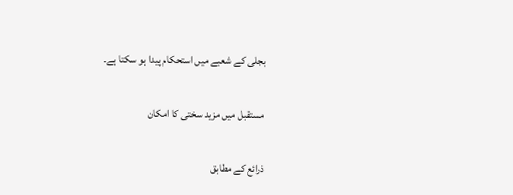بجلی کے شعبے میں استحکام پیدا ہو سکتا ہے۔

مستقبل میں مزید سختی کا امکان

ذرائع کے مطابق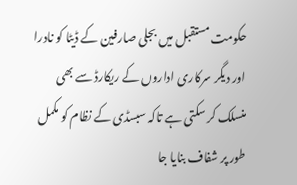حکومت مستقبل میں بجلی صارفین کے ڈیٹا کو نادرا اور دیگر سرکاری اداروں کے ریکارڈ سے بھی منسلک کر سکتی ہے تاکہ سبسڈی کے نظام کو مکمل طور پر شفاف بنایا جا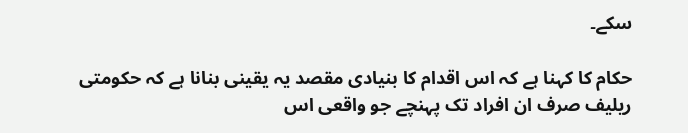سکے۔

حکام کا کہنا ہے کہ اس اقدام کا بنیادی مقصد یہ یقینی بنانا ہے کہ حکومتی ریلیف صرف ان افراد تک پہنچے جو واقعی اس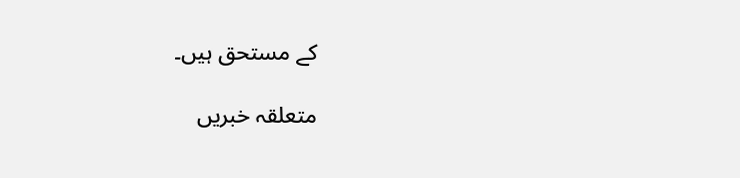کے مستحق ہیں۔

متعلقہ خبریں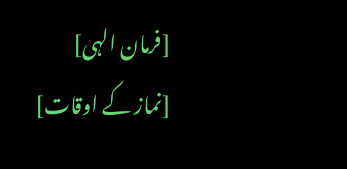[فرمان الہی]
[نماز کے اوقات]